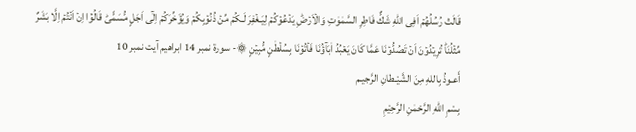قَالَتۡ رُسُلُهُمۡ اَفِى اللّٰهِ شَكٌّ فَاطِرِ السَّمٰوٰتِ وَالۡاَرۡضِؕ يَدۡعُوۡكُمۡ لِيَـغۡفِرَ لَـكُمۡ مِّنۡ ذُنُوۡبِكُمۡ وَيُؤَخِّرَكُمۡ اِلٰٓى اَجَلٍ مُّسَمًّىؕ قَالُوۡۤا اِنۡ اَنۡتُمۡ اِلَّا بَشَرٌ مِّثۡلُنَاؕ تُرِيۡدُوۡنَ اَنۡ تَصُدُّوۡنَا عَمَّا كَانَ يَعۡبُدُ اٰبَآؤُنَا فَاۡتُوۡنَا بِسُلۡطٰنٍ مُّبِيۡنٍ ۞- سورۃ نمبر 14 ابراهيم آیت نمبر 10
أَعـوذُ بِاللهِ مِنَ الشَّيْـطانِ الرَّجيـم
بِسْمِ اللّٰهِ الرَّحْمٰنِ الرَّحِيْمِ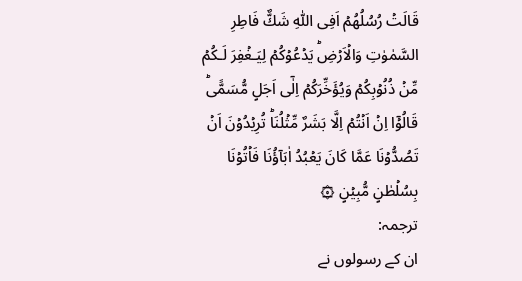قَالَتۡ رُسُلُهُمۡ اَفِى اللّٰهِ شَكٌّ فَاطِرِ السَّمٰوٰتِ وَالۡاَرۡضِؕ يَدۡعُوۡكُمۡ لِيَـغۡفِرَ لَـكُمۡ مِّنۡ ذُنُوۡبِكُمۡ وَيُؤَخِّرَكُمۡ اِلٰٓى اَجَلٍ مُّسَمًّىؕ قَالُوۡۤا اِنۡ اَنۡتُمۡ اِلَّا بَشَرٌ مِّثۡلُنَاؕ تُرِيۡدُوۡنَ اَنۡ تَصُدُّوۡنَا عَمَّا كَانَ يَعۡبُدُ اٰبَآؤُنَا فَاۡتُوۡنَا بِسُلۡطٰنٍ مُّبِيۡنٍ ۞
ترجمہ:
ان کے رسولوں نے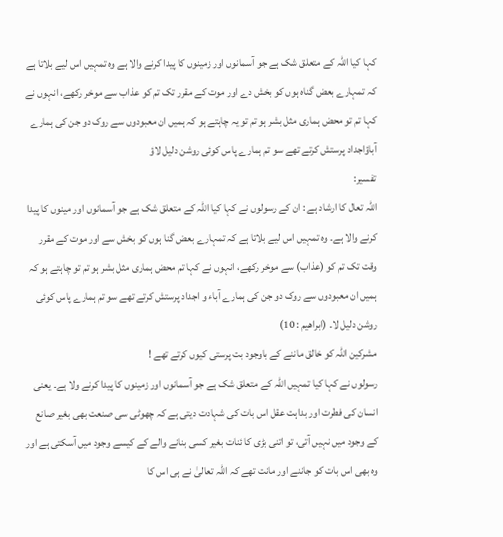کہا کیا اللہ کے متعلق شک ہے جو آسمانوں اور زمینوں کا پیدا کرنے والا ہے وہ تمہیں اس لیے بلاتا ہے کہ تمہارے بعض گناہ ہوں کو بخش دے اور موت کے مقرر تک تم کو عذاب سے موخر رکھے، انہوں نے کہا تم تو محض ہماری مثل بشر ہو تم تو یہ چاہتے ہو کہ ہمیں ان معبودوں سے روک دو جن کی ہمارے آباؤاجداد پرستش کرتے تھے سو تم ہمارے پاس کوئی روشن دلیل لاؤ
تفسیر:
اللہ تعال کا ارشاد ہے : ان کے رسولوں نے کہا کیا اللہ کے متعلق شک ہے جو آسمانوں اور مینوں کا پیدا کرنے والا ہے۔ وہ تمہیں اس لیے بلاتا ہے کہ تمہارے بعض گنا ہوں کو بخش سے اور موت کے مقرر وقت تک تم کو (عذاب) سے موخر رکھے، انہوں نے کہا تم محض ہماری مثل بشر ہو تم تو چاہتے ہو کہ ہمیں ان معبودوں سے روک دو جن کی ہمارے آباء و اجداد پرستش کرتے تھے سو تم ہمارے پاس کوئی روشن دلیل لا۔ (ابراھیم : 10)
مشرکین اللہ کو خالق ماننے کے باوجود بت پرستی کیوں کرتے تھے !
رسولوں نے کہا کیا تمہیں اللہ کے متعلق شک ہے جو آسمانوں اور زمینوں کا پیدا کرنے ولا ہے۔ یعنی انسان کی فطرت اور بداہت عقل اس بات کی شہادت دیتی ہے کہ چھوٹی سی صنعت بھی بغیر صانع کے وجود میں نہیں آتی، تو اتنی بڑی کا ئنات بغیر کسی بنانے والے کے کیسے وجود میں آسکتی ہے اور وہ بھی اس بات کو جاننے اور مانت تھے کہ اللہ تعالیٰ نے ہی اس کا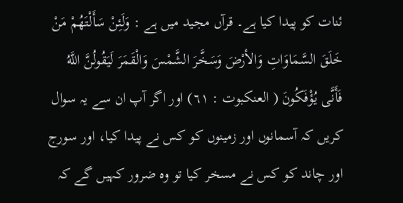ئنات کو پیدا کیا ہے۔ قرآں مجید میں ہے : وَلَئِنْ سَأَلْتَهُمْ مَنْ خَلَقَ السَّمَاوَاتِ وَالأرْضَ وَسَخَّرَ الشَّمْسَ وَالْقَمَرَ لَيَقُولُنَّ اللَّهُ فَأَنَّى يُؤْفَكُونَ ( العنکبوت : ٦١) اور اگر آپ ان سے یہ سوال کریں کہ آسمانوں اور زمینوں کو کس نے پیدا کیا، اور سورج اور چاند کو کس نے مسخر کیا تو وہ ضرور کہیں گے کہ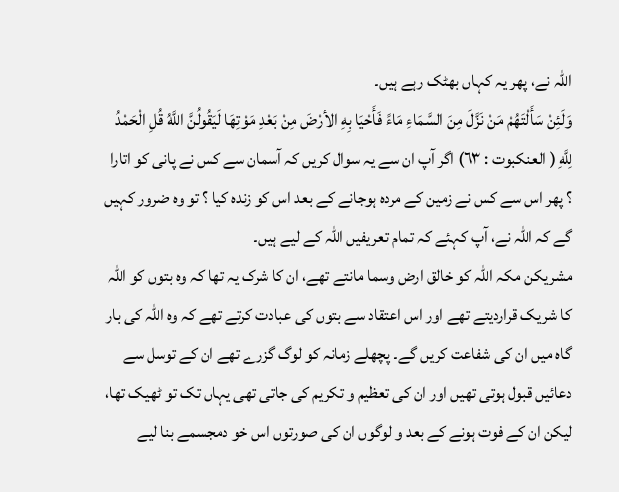اللہ نے، پھر یہ کہاں بھٹک رہے ہیں۔
وَلَئِنْ سَأَلْتَهُمْ مَنْ نَزَّلَ مِنَ السَّمَاءِ مَاءً فَأَحْيَا بِهِ الأرْضَ مِنْ بَعْدِ مَوْتِهَا لَيَقُولُنَّ اللَّهُ قُلِ الْحَمْدُ لِلَّهِ ( العنکبوت : ٦٣) اگر آپ ان سے یہ سوال کریں کہ آسمان سے کس نے پانی کو اتارا ؟ پھر اس سے کس نے زمین کے مردہ ہوجانے کے بعد اس کو زندہ کیا ؟ تو وہ ضرور کہیں گے کہ اللہ نے، آپ کہئے کہ تمام تعریفیں اللہ کے لیے ہیں۔
مشریکن مکہ اللہ کو خالق ارض وسما مانتے تھے، ان کا شرک یہ تھا کہ وہ بتوں کو اللہ کا شریک قراردیتے تھے اور اس اعتقاد سے بتوں کی عبادت کرتے تھے کہ وہ اللہ کی بار گاہ میں ان کی شفاعت کریں گے۔ پچھلے زمانہ کو لوگ گزرے تھے ان کے توسل سے دعائیں قبول ہوتی تھیں اور ان کی تعظیم و تکریم کی جاتی تھی یہاں تک تو ٹھیک تھا، لیکن ان کے فوت ہونے کے بعد و لوگوں ان کی صورتوں اس خو دمجسمے بنا لیے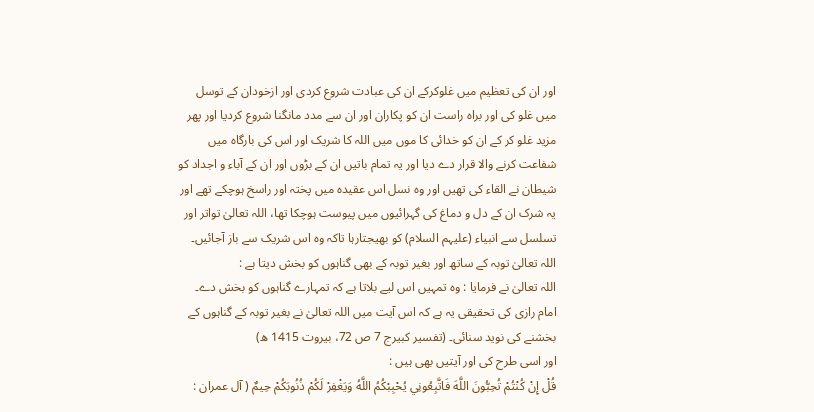اور ان کی تعظیم میں غلوکرکے ان کی عبادت شروع کردی اور ازخودان کے توسل میں غلو کی اور براہ راست ان کو پکاران اور ان سے مدد مانگنا شروع کردیا اور پھر مزید غلو کر کے ان کو خدائی کا موں میں اللہ کا شریک اور اس کی بارگاہ میں شفاعت کرنے والا قرار دے دیا اور یہ تمام باتیں ان کے بڑوں اور ان کے آباء و اجداد کو شیطان نے القاء کی تھیں اور وہ نسل اس عقیدہ میں پختہ اور راسخ ہوچکے تھے اور یہ شرک ان کے دل و دماغ کی گہرائیوں میں پیوست ہوچکا تھا، اللہ تعالیٰ تواتر اور تسلسل سے انبیاء (علیہم السلام) کو بھیجتارہا تاکہ وہ اس شریک سے باز آجائیں۔
اللہ تعالیٰ توبہ کے ساتھ اور بغیر توبہ کے بھی گناہوں کو بخش دیتا ہے :
اللہ تعالیٰ نے فرمایا : وہ تمہیں اس لیے بلاتا ہے کہ تمہارے گناہوں کو بخش دے۔ امام رازی کی تحقیقی یہ ہے کہ اس آیت میں اللہ تعالیٰ نے بغیر توبہ کے گناہوں کے بخشنے کی نوید سنائی۔ (تفسیر کبیرج 7 ص 72، بیروت 1415 ھ)
اور اسی طرح کی اور آیتیں بھی ہیں :
قُلْ إِنْ كُنْتُمْ تُحِبُّونَ اللَّهَ فَاتَّبِعُونِي يُحْبِبْكُمُ اللَّهُ وَيَغْفِرْ لَكُمْ ذُنُوبَكُمْ حِيمٌ ( آل عمران :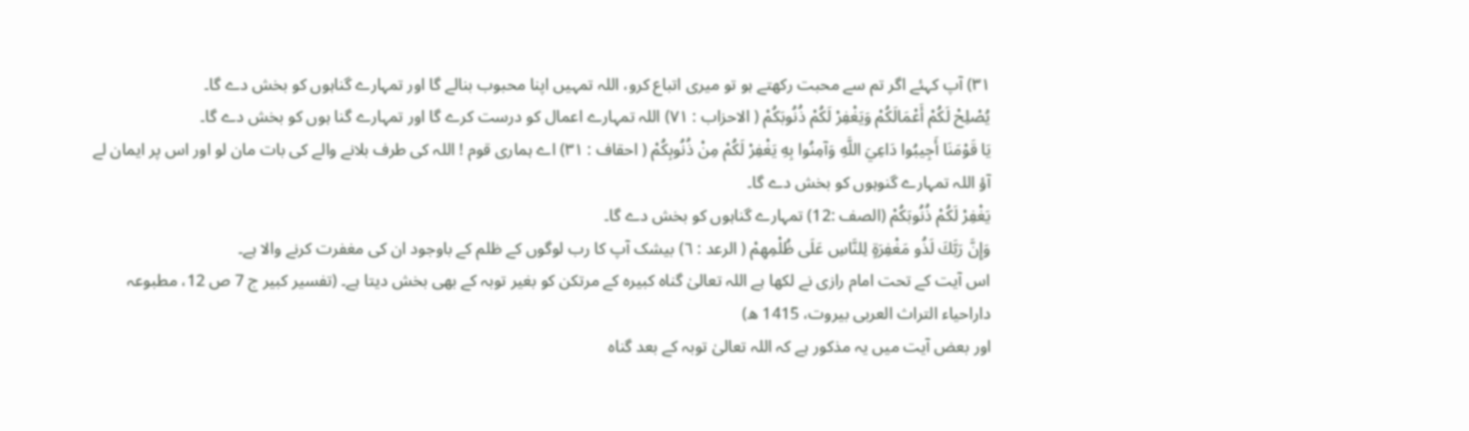٣١) آپ کہئے اگر تم سے محبت رکھتے ہو تو میری اتباع کرو، اللہ تمہیں اپنا محبوب بنالے گا اور تمہارے گناہوں کو بخش دے گا۔
يُصْلِحْ لَكُمْ أَعْمَالَكُمْ وَيَغْفِرْ لَكُمْ ذُنُوبَكُمْ ( الاحزاب : ٧١) اللہ تمہارے اعمال کو درست کرے گا اور تمہارے گنا ہوں کو بخش دے گا۔
يَا قَوْمَنَا أَجِيبُوا دَاعِيَ اللَّهِ وَآمِنُوا بِهِ يَغْفِرْ لَكُمْ مِنْ ذُنُوبِكُمْ ( احقاف : ٣١) اے ہماری قوم ! اللہ کی طرف بلانے والے کی بات مان لو اور اس پر ایمان لے آؤ اللہ تمہارے گنوہوں کو بخش دے گا۔
يَغْفِرْ لَكُمْ ذُنُوبَكُمْ (الصف :12) تمہارے گناہوں کو بخش دے گا۔
وَإِنَّ رَبَّكَ لَذُو مَغْفِرَةٍ لِلنَّاسِ عَلَى ظُلْمِهِمْ ( الرعد : ٦) بیشک آپ کا رب لوگوں کے ظلم کے باوجود ان کی مغفرت کرنے والا ہے۔
اس آیت کے تحت امام رازی نے لکھا ہے اللہ تعالیٰ گناہ کبیرہ کے مرتکن کو بغیر توبہ کے بھی بخش دیتا ہے۔ (تفسیر کبیر ج 7 ص 12، مطبوعہ داراحیاء التراث العربی بیروت، 1415 ھ)
اور بعض آیت میں یہ مذکور ہے کہ اللہ تعالیٰ توبہ کے بعد گناہ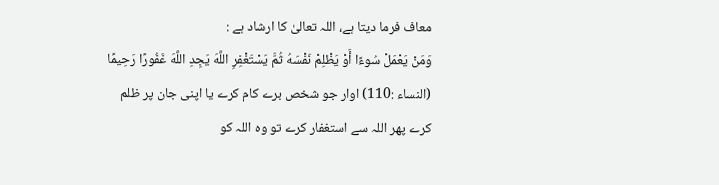معاف فرما دیتا ہے، اللہ تعالیٰ کا ارشاد ہے :
وَمَنْ يَعْمَلْ سُوءًا أَوْ يَظْلِمْ نَفْسَهُ ثُمَّ يَسْتَغْفِرِ اللَّهَ يَجِدِ اللَّهَ غَفُورًا رَحِيمًا (النساء :110) اوار جو شخص برے کام کرے یا اپنی جان پر ظلم کرے پھر اللہ سے استغفار کرے تو وہ اللہ کو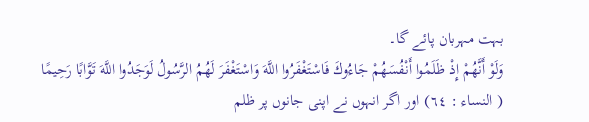بہت مہربان پائے گا۔
وَلَوْ أَنَّهُمْ إِذْ ظَلَمُوا أَنْفُسَهُمْ جَاءُوكَ فَاسْتَغْفَرُوا اللَّهَ وَاسْتَغْفَرَ لَهُمُ الرَّسُولُ لَوَجَدُوا اللَّهَ تَوَّابًا رَحِيمًا ( النساء : ٦٤) اور اگر انہوں نے اپنی جانوں پر ظلم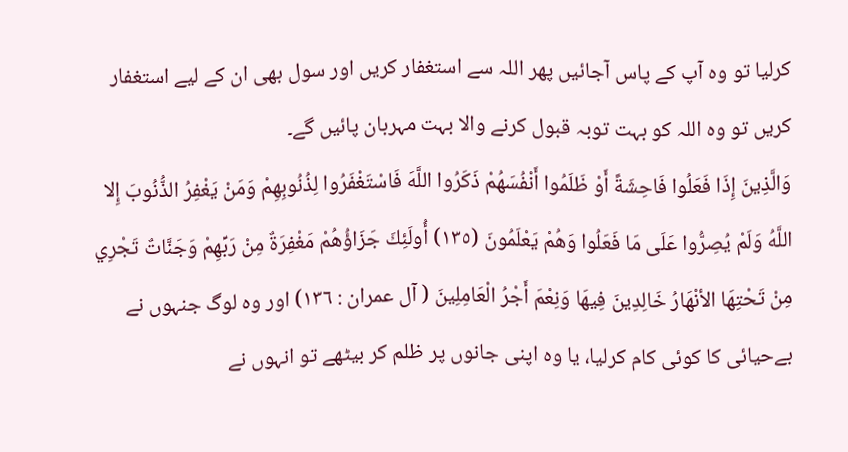کرلیا تو وہ آپ کے پاس آجائیں پھر اللہ سے استغفار کریں اور سول بھی ان کے لیے استغفار کریں تو وہ اللہ کو بہت توبہ قبول کرنے والا بہت مہربان پائیں گے۔
وَالَّذِينَ إِذَا فَعَلُوا فَاحِشَةً أَوْ ظَلَمُوا أَنْفُسَهُمْ ذَكَرُوا اللَّهَ فَاسْتَغْفَرُوا لِذُنُوبِهِمْ وَمَنْ يَغْفِرُ الذُّنُوبَ إِلا اللَّهُ وَلَمْ يُصِرُّوا عَلَى مَا فَعَلُوا وَهُمْ يَعْلَمُونَ (١٣٥) أُولَئِكَ جَزَاؤُهُمْ مَغْفِرَةٌ مِنْ رَبِّهِمْ وَجَنَّاتٌ تَجْرِي مِنْ تَحْتِهَا الأنْهَارُ خَالِدِينَ فِيهَا وَنِعْمَ أَجْرُ الْعَامِلِينَ ( آل عمران : ١٣٦) اور وہ لوگ جنہوں نے بےحیائی کا کوئی کام کرلیا، یا وہ اپنی جانوں پر ظلم کر بیٹھے تو انہوں نے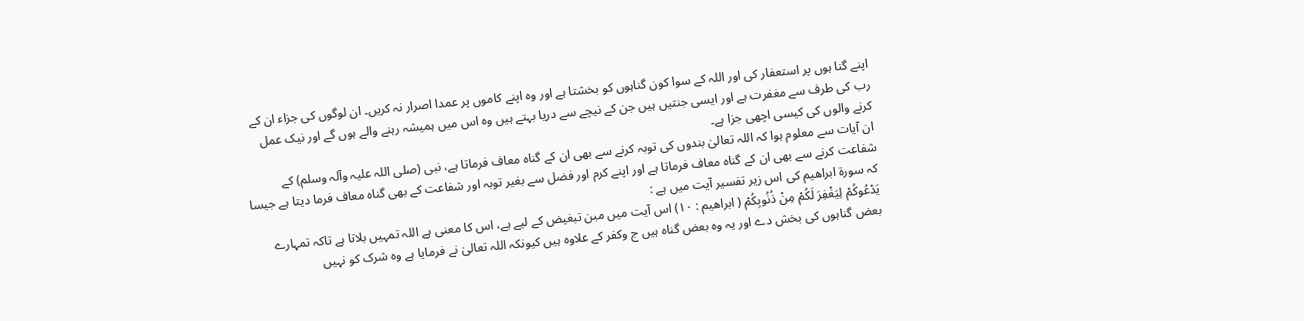اپنے گنا ہوں پر استعفار کی اور اللہ کے سوا کون گناہوں کو بخشتا ہے اور وہ اپنے کاموں پر عمدا اصرار نہ کریں۔ ان لوگوں کی جزاء ان کے رب کی طرف سے مغفرت ہے اور ایسی جنتیں ہیں جن کے نیچے سے دریا بہتے ہیں وہ اس میں ہمیشہ رہنے والے ہوں گے اور نیک عمل کرنے والوں کی کیسی اچھی جزا ہے۔
ان آیات سے معلوم ہوا کہ اللہ تعالیٰ بندوں کی توبہ کرنے سے بھی ان کے گناہ معاف فرماتا ہے، نبی (صلی اللہ علیہ وآلہ وسلم) کے شفاعت کرنے سے بھی ان کے گناہ معاف فرماتا ہے اور اپنے کرم اور فضل سے بغیر توبہ اور شفاعت کے بھی گناہ معاف فرما دیتا ہے جیسا کہ سورة ابراھیم کی اس زیر تفسیر آیت میں ہے :
يَدْعُوكُمْ لِيَغْفِرَ لَكُمْ مِنْ ذُنُوبِكُمْ ( ابراھیم : ١٠) اس آیت میں مبن تبغیض کے لیے ہے، اس کا معنی ہے اللہ تمہیں بلاتا ہے تاکہ تمہارے بعض گناہوں کی بخش دے اور یہ وہ بعض گناہ ہیں ج وکفر کے علاوہ ہیں کیونکہ اللہ تعالیٰ نے فرمایا ہے وہ شرک کو نہیں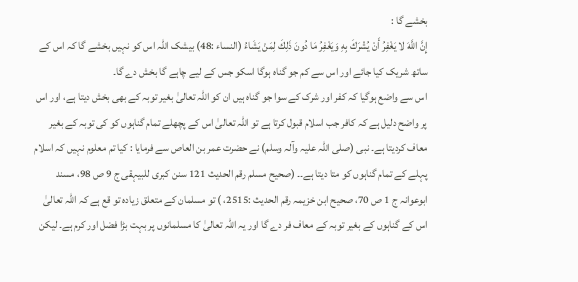بخشے گا :
إِنَّ اللَّهَ لا يَغْفِرُ أَنْ يُشْرَكَ بِهِ وَيَغْفِرُ مَا دُونَ ذَلِكَ لِمَنْ يَشَاءُ (النساء :48) بیشک اللہ اس کو نہیں بخشے گا کہ اس کے ساتھ شریک کیا جائے اور اس سے کم جو گناہ ہوگا اسکو جس کے لیے چاہے گا بخش دے گا۔
اس سے واضع ہوگیا کہ کفر اور شرک کے سوا جو گناہ ہیں ان کو اللہ تعالیٰ بغیر توبہ کے بھی بخش دیتا ہے، اور اس پر واضح دلیل ہے کہ کافر جب اسلام قبول کرتا ہے تو اللہ تعالیٰ اس کے پچھلے تمام گناہوں کو کی توبہ کے بغیر معاف کردیتا ہے۔ نبی (صلی اللہ علیہ وآلہ وسلم) نے حضرت عمر بن العاص سے فرمایا : کیا تم معلوم نہیں کہ اسلام پہلے کے تمام گناہوں کو متا دیتا ہے۔۔ (صحیح مسلم رقم الحدیث 121 سنن کبری للبیہقی ج 9 ص 98، مسند ابوعوانہ ج 1 ص 70، صحیح ابن خزیمہ رقم الحدیث :2515، ) تو مسلمان کے متعلق زیادہ تو قع ہے کہ اللہ تعالیٰ اس کے گناہوں کے بغیر توبہ کے معاف فر دے گا اور یہ اللہ تعالیٰ کا مسلمانوں پر بہت بڑا فضل اور کرم ہے۔ لیکن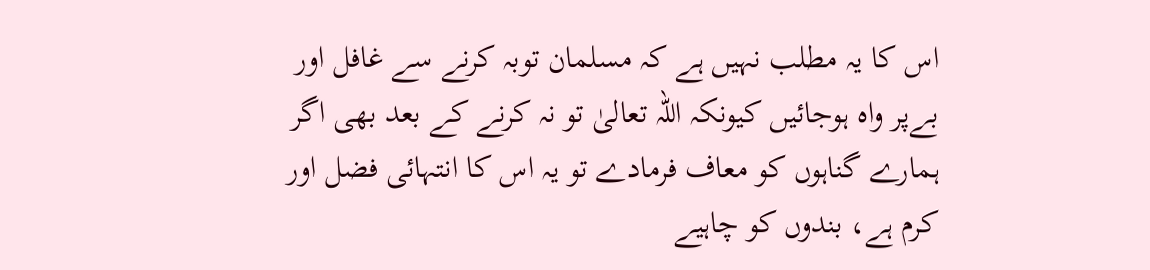اس کا یہ مطلب نہیں ہے کہ مسلمان توبہ کرنے سے غافل اور بےپر واہ ہوجائیں کیونکہ اللہ تعالیٰ تو نہ کرنے کے بعد بھی اگر ہمارے گناہوں کو معاف فرمادے تو یہ اس کا انتہائی فضل اور کرم ہے، بندوں کو چاہیے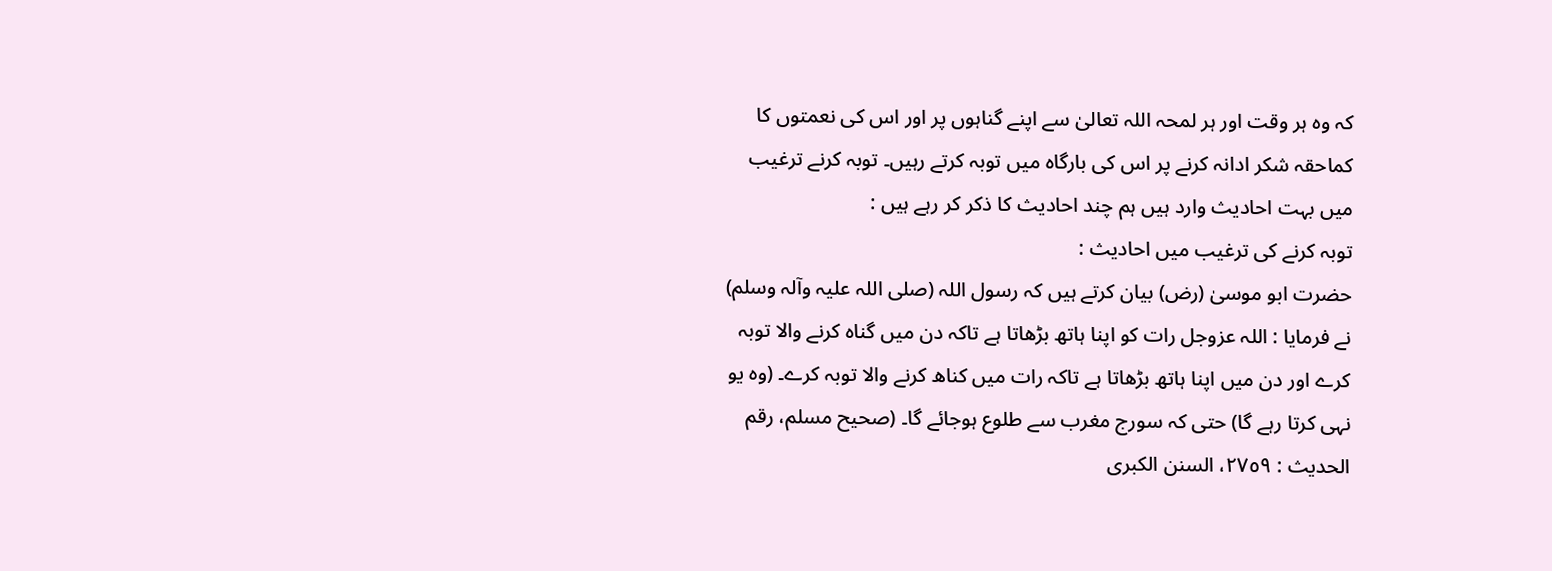کہ وہ ہر وقت اور ہر لمحہ اللہ تعالیٰ سے اپنے گناہوں پر اور اس کی نعمتوں کا کماحقہ شکر ادانہ کرنے پر اس کی بارگاہ میں توبہ کرتے رہیں۔ توبہ کرنے ترغیب میں بہت احادیث وارد ہیں ہم چند احادیث کا ذکر کر رہے ہیں :
توبہ کرنے کی ترغیب میں احادیث :
حضرت ابو موسیٰ (رض) بیان کرتے ہیں کہ رسول اللہ (صلی اللہ علیہ وآلہ وسلم) نے فرمایا : اللہ عزوجل رات کو اپنا ہاتھ بڑھاتا ہے تاکہ دن میں گناہ کرنے والا توبہ کرے اور دن میں اپنا ہاتھ بڑھاتا ہے تاکہ رات میں کناھ کرنے والا توبہ کرے۔ (وہ یو نہی کرتا رہے گا) حتی کہ سورج مغرب سے طلوع ہوجائے گا۔ (صحیح مسلم، رقم الحدیث : ٢٧٥٩، السنن الکبری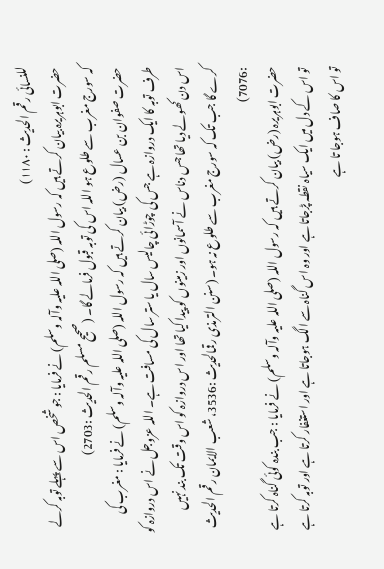للنسائی رقم الحدیث : ١١٨٠)
حضرت ابوہریرہ بیان کرتے ہیں کہ رسول اللہ (صلی اللہ علیہ وآلہ وسلم) نے فرمایا : جو شخص اس سے پہلے توبہ کرلے کہ سورج مغرب سے طلوع ہو اللہ اس کی توبہ قبول فرمالے گا۔ (صحیح مسلم رقم الحدیث :2703)
حضرت صفوان بن عسال (رض) بیان کرتے ہیں کہ رسول اللہ (صلی اللہ علیہ وآلہ وسلم) نے فرمایا : مغرب کی طرف توبہ کا ایک دروازہ ہے جس کی چوڑائی چالیس سال یا ستر سال کی مسافت ہے۔ اللہ عزوجل نے اس دروازہ کو اس دن کھولے دیا تھا جس دناس نے آسمانوں اور زمینوں کو پیدا کیا تھا اور اس دروازہ کو اس وقت تک بند نہیں کرے گا جب تک کہ سورج مغرب سے طلوع نہ ہو۔ (سنن الترمذی رقمالحدیث :3536، شعب الایمان رقم الحدیث :7076)
حضرت ابوہریرہ (رض) بیان کرتے ہیں کہ رسول اللہ (صلی اللہ علیہ وآلہ وسلم) نے فرمایا : جب بندہ کوئی گناہ کرتا ہے تو اس کے دل میں ایک سیاہ نقطہ پڑجاتا ہے اور وہ اس گناہ سے الگ ہوجاتا ہے اور استغفار کرتا ہے اور توبہ کرتا ہے تو اس کا صاف ہوجا تا ہے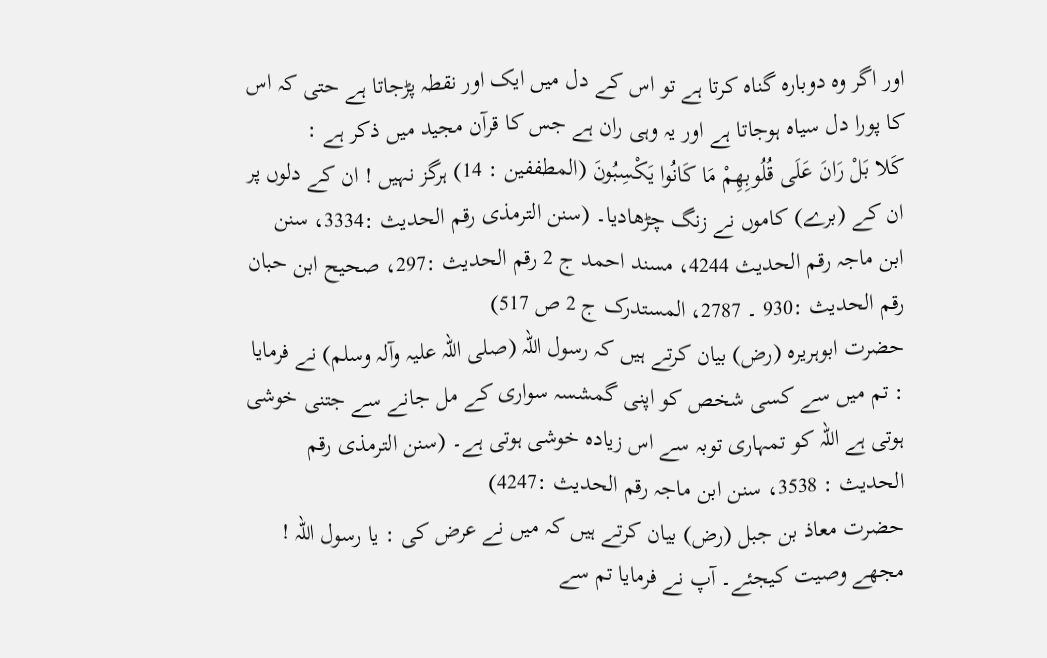اور اگر وہ دوبارہ گناہ کرتا ہے تو اس کے دل میں ایک اور نقطہ پڑجاتا ہے حتی کہ اس کا پورا دل سیاہ ہوجاتا ہے اور یہ وہی ران ہے جس کا قرآن مجید میں ذکر ہے :
كَلا بَلْ رَانَ عَلَى قُلُوبِهِمْ مَا كَانُوا يَكْسِبُونَ (المطففین : 14) ہرگز نہیں ! ان کے دلوں پر ان کے (برے) کاموں نے زنگ چڑھادیا۔ (سنن الترمذی رقم الحدیث :3334، سنن ابن ماجہ رقم الحدیث 4244، مسند احمد ج 2 رقم الحدیث :297، صحیح ابن حبان رقم الحدیث :930 ۔ 2787، المستدرک ج 2 ص 517)
حضرت ابوہریرہ (رض) بیان کرتے ہیں کہ رسول اللہ (صلی اللہ علیہ وآلہ وسلم) نے فرمایا : تم میں سے کسی شخص کو اپنی گمشسہ سواری کے مل جانے سے جتنی خوشی ہوتی ہے اللہ کو تمہاری توبہ سے اس زیادہ خوشی ہوتی ہے۔ (سنن الترمذی رقم الحدیث : 3538، سنن ابن ماجہ رقم الحدیث :4247)
حضرت معاذ بن جبل (رض) بیان کرتے ہیں کہ میں نے عرض کی : یا رسول اللہ ! مجھے وصیت کیجئے۔ آپ نے فرمایا تم سے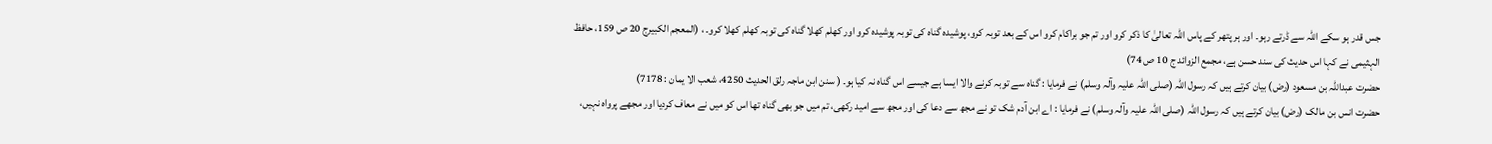جس قدر ہو سکے اللہ سے ڈرتے رہو۔ اور ہر پتھر کے پاس اللہ تعالیٰ کا ذکر کرو اور تم جو براکام کرو اس کے بعد توبہ کرو، پوشیدہ گناہ کی توبہ پوشیدہ کرو اور کھلم کھلا گناہ کی توبہ کھلم کھلا کرو۔ ، (المعجم الکبیرج 20 ص 159، حافظ الہثیمی نے کہا اس حدیث کی سند حسن ہے، مجمع الزوائد ج 10 ص 74)
حضرت عبداللہ بن مسعود (رض) بیان کرتے ہیں کہ رسول اللہ (صلی اللہ علیہ وآلہ وسلم) نے فرمایا : گناہ سے توبہ کرنے والا ایسا ہے جیسے اس گناہ نہ کیا ہو۔ ( سنن ابن ماجہ رلق الحدیث 4250، شعب الا یمان : 7178)
حضرت انس بن مالک (رض) بیان کرتے ہیں کہ رسول اللہ (صلی اللہ علیہ وآلہ وسلم) نے فرمایا : اے ابن آدم شک تو نے مجھ سے دعا کی اور مجھ سے امید رکھی، تم میں جو بھی گناہ تھا اس کو میں نے معاف کردیا اور مجھے پرواہ نہیں،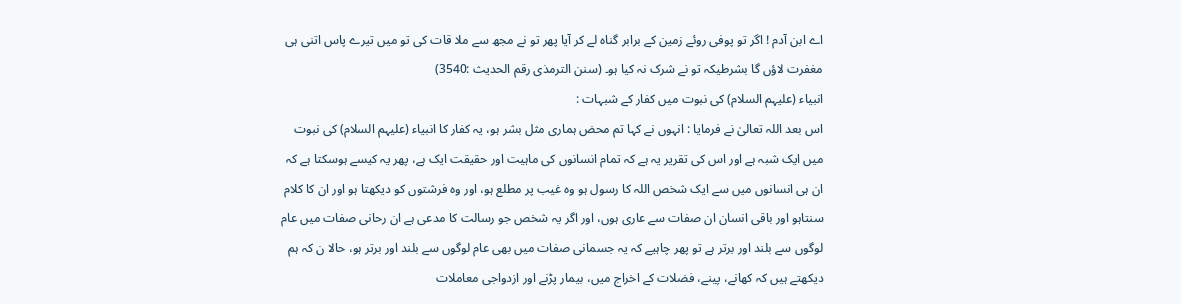اے ابن آدم ! اگر تو پوفی روئے زمین کے برابر گناہ لے کر آیا پھر تو نے مجھ سے ملا قات کی تو میں تیرے پاس اتنی ہی مغفرت لاؤں گا بشرطیکہ تو نے شرک نہ کیا ہو۔ (سنن الترمذی رقم الحدیث :3540)
انبیاء (علیہم السلام) کی نبوت میں کفار کے شبہات :
اس بعد اللہ تعالیٰ نے فرمایا : انہوں نے کہا تم محض ہماری مثل بشر ہو، یہ کفار کا انبیاء (علیہم السلام) کی نبوت میں ایک شبہ ہے اور اس کی تقریر یہ ہے کہ تمام انسانوں کی ماہیت اور حقیقت ایک ہے، پھر یہ کیسے ہوسکتا ہے کہ ان ہی انسانوں میں سے ایک شخص اللہ کا رسول ہو وہ غیب پر مطلع ہو، اور وہ فرشتوں کو دیکھتا ہو اور ان کا کلام سنتاہو اور باقی انسان ان صفات سے عاری ہوں، اور اگر یہ شخص جو رسالت کا مدعی ہے ان رحانی صفات میں عام لوگوں سے بلند اور برتر ہے تو پھر چاہیے کہ یہ جسمانی صفات میں بھی عام لوگوں سے بلند اور برتر ہو، حالا ن کہ ہم دیکھتے ہیں کہ کھانے، پینے، فضلات کے اخراج میں، بیمار پڑنے اور ازدواجی معاملات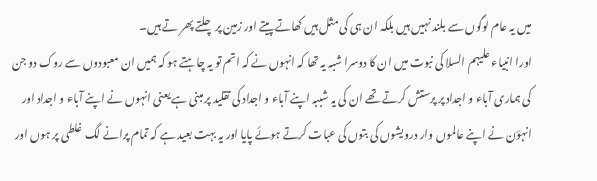میں یہ عام لوگوں سے بلند نہیں ہیں بلکہ ان ہی کی مثل ہیں کھاتے پیتے اور زمین پر چلتے پھر تے ہیں۔
اورا انبیاء علیہم السلا کی نبوت میں ان کا دوسرا شبہ یہ تھا کہ انہوں نے کہ اتم تو یہ چاہتے ہو کہ ہمیں ان معبودوں سے روک دو جن کی ہماری آباء و اجداد پر پرستش کرتے تھے ان کی یہ شببہ اپنے آباء و اجداد کی تقلید پر مبنی ہے یعنی انہوں نے اپنے آباء و اجداد اور انہؤن نے اپنے عالموں وار درویشوں کی بتوں کی عبات کرتے ہوئے پایا اور یہ بہت بعید ہے کہ تمام پرانے لگ غلطی پر ہوں اور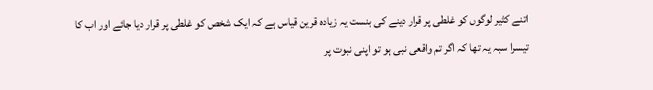اتنے کثیر لوگوں کو غلطی پر قرار دینے کی بنست یہ زیادہ قرین قیاس ہے کہ ایک شخص کو غلطی پر قرار دیا جائے اور اب کا تیسرا سبہ یہ تھا کہ اگر تم واقعی نبی ہو تو اپنی نبوت پر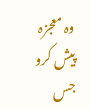وہ معجزہ پیش کرو جس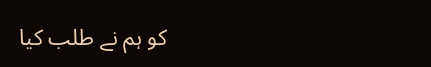کو ہم نے طلب کیا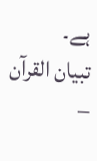ہے۔
تبیان القرآن –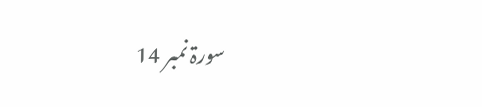سورۃ نمبر 14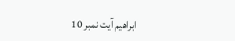ابراهيم آیت نمبر 10